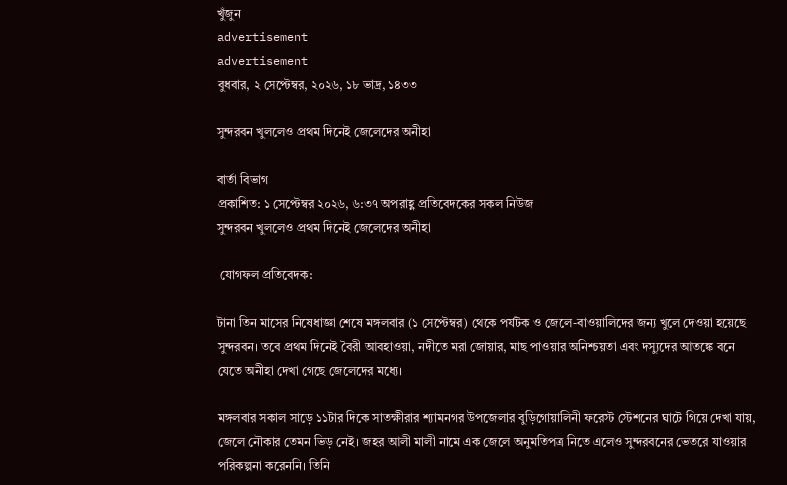খুঁজুন
advertisement
advertisement
বুধবার, ২ সেপ্টেম্বর, ২০২৬, ১৮ ভাদ্র, ১৪৩৩

সুন্দরবন খুললেও প্রথম দিনেই জেলেদের অনীহা

বার্তা বিভাগ
প্রকাশিত: ১ সেপ্টেম্বর ২০২৬, ৬:৩৭ অপরাহ্ণ প্রতিবেদকের সকল নিউজ
সুন্দরবন খুললেও প্রথম দিনেই জেলেদের অনীহা

 যোগফল প্রতিবেদক:

টানা তিন মাসের নিষেধাজ্ঞা শেষে মঙ্গলবার (১ সেপ্টেম্বর) থেকে পর্যটক ও জেলে-বাওয়ালিদের জন্য খুলে দেওয়া হয়েছে সুন্দরবন। তবে প্রথম দিনেই বৈরী আবহাওয়া, নদীতে মরা জোয়ার, মাছ পাওয়ার অনিশ্চয়তা এবং দস্যুদের আতঙ্কে বনে যেতে অনীহা দেখা গেছে জেলেদের মধ্যে।

মঙ্গলবার সকাল সাড়ে ১১টার দিকে সাতক্ষীরার শ্যামনগর উপজেলার বুড়িগোয়ালিনী ফরেস্ট স্টেশনের ঘাটে গিয়ে দেখা যায়, জেলে নৌকার তেমন ভিড় নেই। জহর আলী মালী নামে এক জেলে অনুমতিপত্র নিতে এলেও সুন্দরবনের ভেতরে যাওয়ার পরিকল্পনা করেননি। তিনি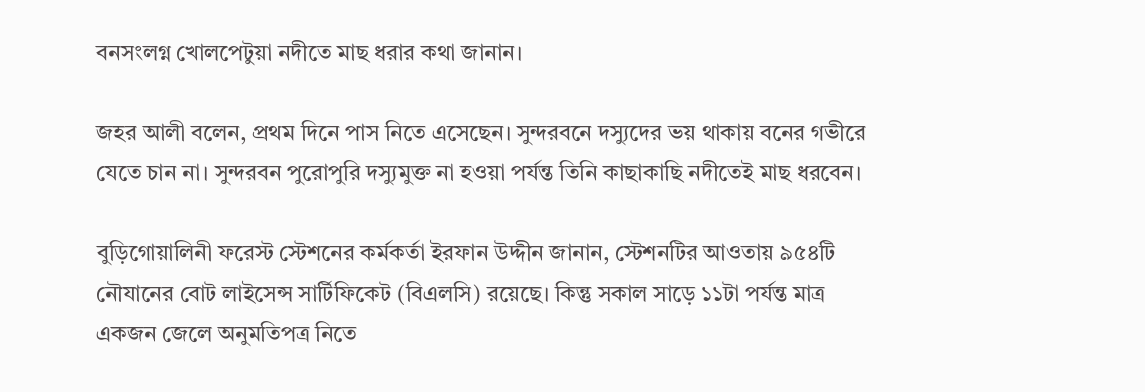বনসংলগ্ন খোলপেটুয়া নদীতে মাছ ধরার কথা জানান।

জহর আলী বলেন, প্রথম দিনে পাস নিতে এসেছেন। সুন্দরবনে দস্যুদের ভয় থাকায় বনের গভীরে যেতে চান না। সুন্দরবন পুরোপুরি দস্যুমুক্ত না হওয়া পর্যন্ত তিনি কাছাকাছি নদীতেই মাছ ধরবেন।

বুড়িগোয়ালিনী ফরেস্ট স্টেশনের কর্মকর্তা ইরফান উদ্দীন জানান, স্টেশনটির আওতায় ৯৫৪টি নৌযানের বোট লাইসেন্স সার্টিফিকেট (বিএলসি) রয়েছে। কিন্তু সকাল সাড়ে ১১টা পর্যন্ত মাত্র একজন জেলে অনুমতিপত্র নিতে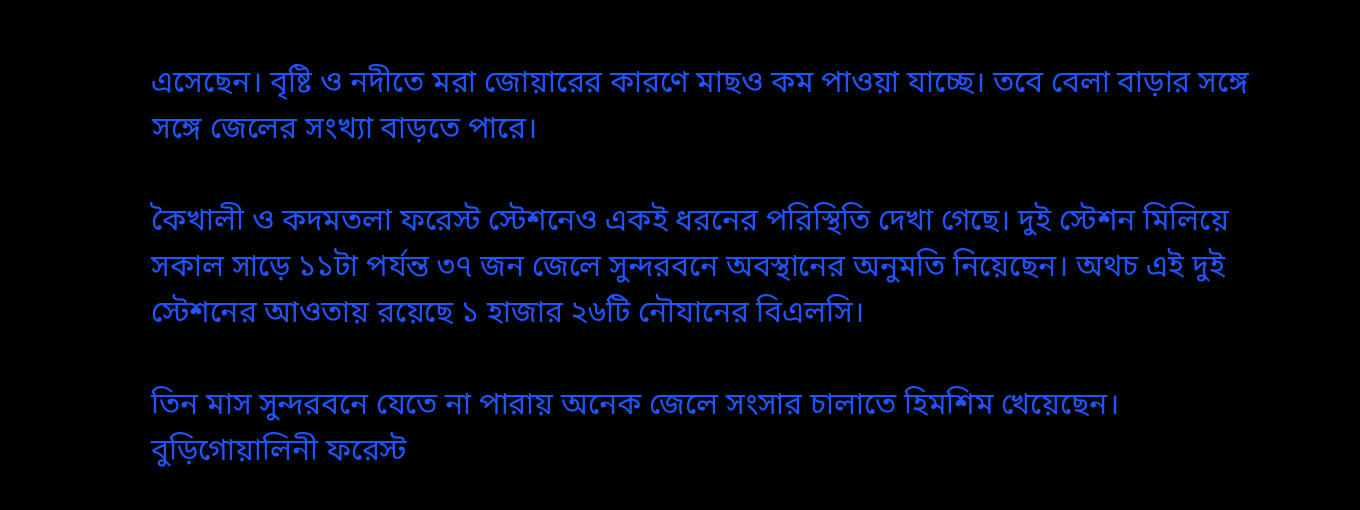এসেছেন। বৃষ্টি ও নদীতে মরা জোয়ারের কারণে মাছও কম পাওয়া যাচ্ছে। তবে বেলা বাড়ার সঙ্গে সঙ্গে জেলের সংখ্যা বাড়তে পারে।

কৈখালী ও কদমতলা ফরেস্ট স্টেশনেও একই ধরনের পরিস্থিতি দেখা গেছে। দুই স্টেশন মিলিয়ে সকাল সাড়ে ১১টা পর্যন্ত ৩৭ জন জেলে সুন্দরবনে অবস্থানের অনুমতি নিয়েছেন। অথচ এই দুই স্টেশনের আওতায় রয়েছে ১ হাজার ২৬টি নৌযানের বিএলসি।

তিন মাস সুন্দরবনে যেতে না পারায় অনেক জেলে সংসার চালাতে হিমশিম খেয়েছেন। বুড়িগোয়ালিনী ফরেস্ট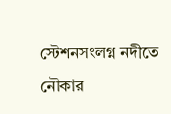স্টেশনসংলগ্ন নদীতে নৌকার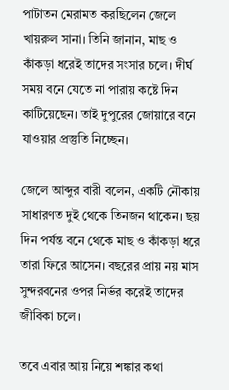পাটাতন মেরামত করছিলেন জেলে খায়রুল সানা। তিনি জানান, মাছ ও কাঁকড়া ধরেই তাদের সংসার চলে। দীর্ঘ সময় বনে যেতে না পারায় কষ্টে দিন কাটিয়েছেন। তাই দুপুরের জোয়ারে বনে যাওয়ার প্রস্তুতি নিচ্ছেন।

জেলে আব্দুর বারী বলেন, একটি নৌকায় সাধারণত দুই থেকে তিনজন থাকেন। ছয় দিন পর্যন্ত বনে থেকে মাছ ও কাঁকড়া ধরে তারা ফিরে আসেন। বছরের প্রায় নয় মাস সুন্দরবনের ওপর নির্ভর করেই তাদের জীবিকা চলে।

তবে এবার আয় নিয়ে শঙ্কার কথা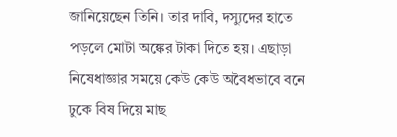জানিয়েছেন তিনি। তার দাবি, দস্যুদের হাতে পড়লে মোটা অঙ্কের টাকা দিতে হয়। এছাড়া নিষেধাজ্ঞার সময়ে কেউ কেউ অবৈধভাবে বনে ঢুকে বিষ দিয়ে মাছ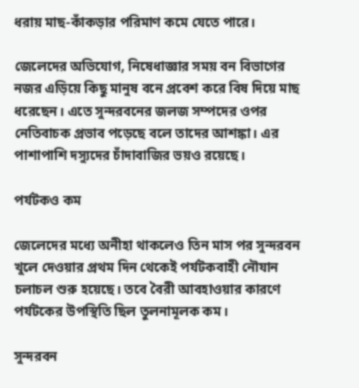ধরায় মাছ-কাঁকড়ার পরিমাণ কমে যেতে পারে।

জেলেদের অভিযোগ, নিষেধাজ্ঞার সময় বন বিভাগের নজর এড়িয়ে কিছু মানুষ বনে প্রবেশ করে বিষ দিয়ে মাছ ধরেছেন। এতে সুন্দরবনের জলজ সম্পদের ওপর নেতিবাচক প্রভাব পড়েছে বলে তাদের আশঙ্কা। এর পাশাপাশি দস্যুদের চাঁদাবাজির ভয়ও রয়েছে।

পর্যটকও কম

জেলেদের মধ্যে অনীহা থাকলেও তিন মাস পর সুন্দরবন খুলে দেওয়ার প্রথম দিন থেকেই পর্যটকবাহী নৌযান চলাচল শুরু হয়েছে। তবে বৈরী আবহাওয়ার কারণে পর্যটকের উপস্থিতি ছিল তুলনামূলক কম।

সুন্দরবন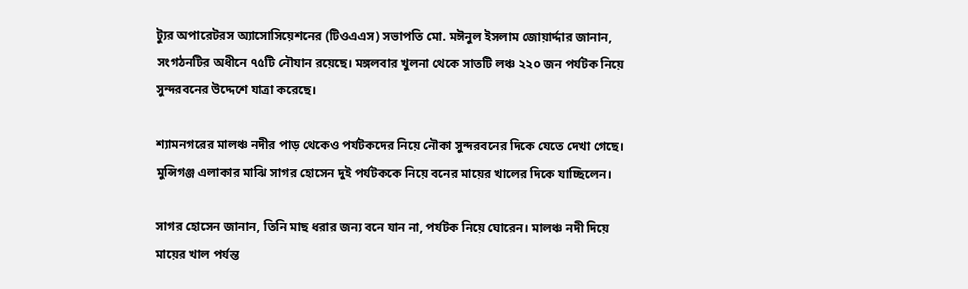ট্যুর অপারেটরস অ্যাসোসিয়েশনের (টিওএএস) সভাপতি মো. মঈনুল ইসলাম জোয়ার্দ্দার জানান, সংগঠনটির অধীনে ৭৫টি নৌযান রয়েছে। মঙ্গলবার খুলনা থেকে সাতটি লঞ্চ ২২০ জন পর্যটক নিয়ে সুন্দরবনের উদ্দেশে যাত্রা করেছে।

শ্যামনগরের মালঞ্চ নদীর পাড় থেকেও পর্যটকদের নিয়ে নৌকা সুন্দরবনের দিকে যেতে দেখা গেছে। মুন্সিগঞ্জ এলাকার মাঝি সাগর হোসেন দুই পর্যটককে নিয়ে বনের মায়ের খালের দিকে যাচ্ছিলেন।

সাগর হোসেন জানান, তিনি মাছ ধরার জন্য বনে যান না, পর্যটক নিয়ে ঘোরেন। মালঞ্চ নদী দিয়ে মায়ের খাল পর্যন্ত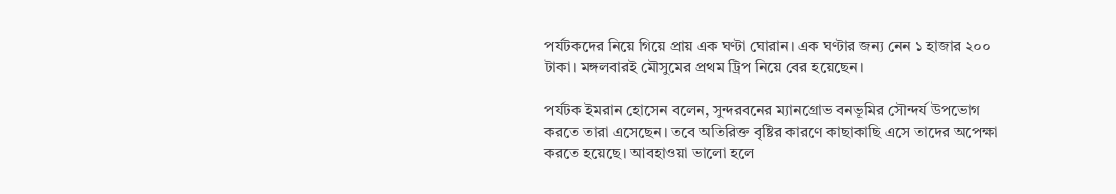পর্যটকদের নিয়ে গিয়ে প্রায় এক ঘণ্টা ঘোরান। এক ঘণ্টার জন্য নেন ১ হাজার ২০০ টাকা। মঙ্গলবারই মৌসুমের প্রথম ট্রিপ নিয়ে বের হয়েছেন।

পর্যটক ইমরান হোসেন বলেন, সুন্দরবনের ম্যানগ্রোভ বনভূমির সৌন্দর্য উপভোগ করতে তারা এসেছেন। তবে অতিরিক্ত বৃষ্টির কারণে কাছাকাছি এসে তাদের অপেক্ষা করতে হয়েছে। আবহাওয়া ভালো হলে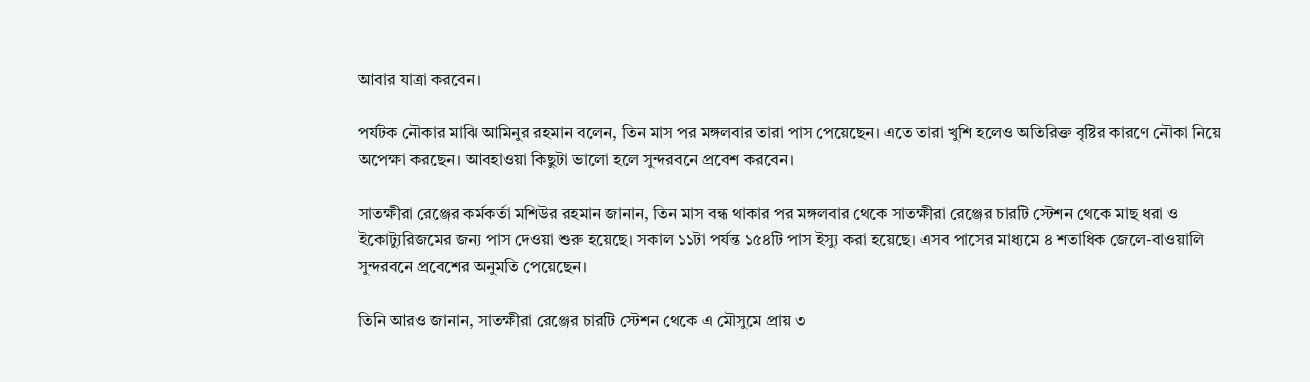আবার যাত্রা করবেন।

পর্যটক নৌকার মাঝি আমিনুর রহমান বলেন, তিন মাস পর মঙ্গলবার তারা পাস পেয়েছেন। এতে তারা খুশি হলেও অতিরিক্ত বৃষ্টির কারণে নৌকা নিয়ে অপেক্ষা করছেন। আবহাওয়া কিছুটা ভালো হলে সুন্দরবনে প্রবেশ করবেন।

সাতক্ষীরা রেঞ্জের কর্মকর্তা মশিউর রহমান জানান, তিন মাস বন্ধ থাকার পর মঙ্গলবার থেকে সাতক্ষীরা রেঞ্জের চারটি স্টেশন থেকে মাছ ধরা ও ইকোট্যুরিজমের জন্য পাস দেওয়া শুরু হয়েছে। সকাল ১১টা পর্যন্ত ১৫৪টি পাস ইস্যু করা হয়েছে। এসব পাসের মাধ্যমে ৪ শতাধিক জেলে-বাওয়ালি সুন্দরবনে প্রবেশের অনুমতি পেয়েছেন।

তিনি আরও জানান, সাতক্ষীরা রেঞ্জের চারটি স্টেশন থেকে এ মৌসুমে প্রায় ৩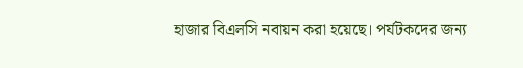হাজার বিএলসি নবায়ন করা হয়েছে। পর্যটকদের জন্য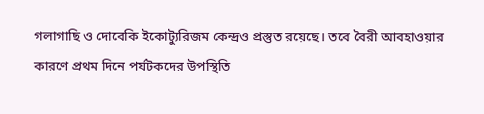গলাগাছি ও দোবেকি ইকোট্যুরিজম কেন্দ্রও প্রস্তুত রয়েছে। তবে বৈরী আবহাওয়ার কারণে প্রথম দিনে পর্যটকদের উপস্থিতি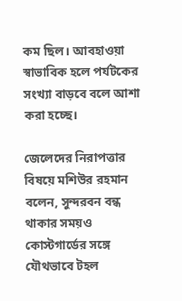কম ছিল। আবহাওয়া স্বাভাবিক হলে পর্যটকের সংখ্যা বাড়বে বলে আশা করা হচ্ছে।

জেলেদের নিরাপত্তার বিষয়ে মশিউর রহমান বলেন, সুন্দরবন বন্ধ থাকার সময়ও কোস্টগার্ডের সঙ্গে যৌথভাবে টহল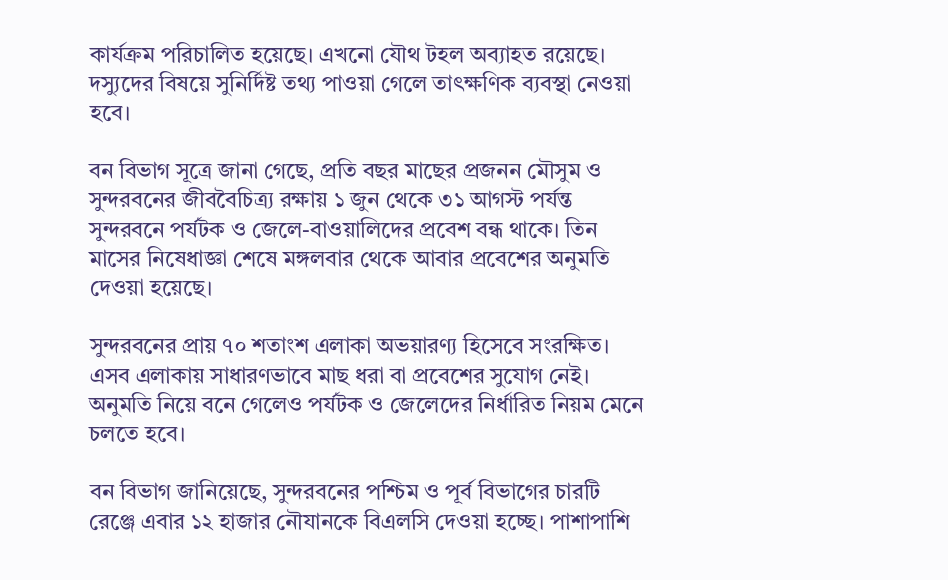কার্যক্রম পরিচালিত হয়েছে। এখনো যৌথ টহল অব্যাহত রয়েছে। দস্যুদের বিষয়ে সুনির্দিষ্ট তথ্য পাওয়া গেলে তাৎক্ষণিক ব্যবস্থা নেওয়া হবে।

বন বিভাগ সূত্রে জানা গেছে, প্রতি বছর মাছের প্রজনন মৌসুম ও সুন্দরবনের জীববৈচিত্র্য রক্ষায় ১ জুন থেকে ৩১ আগস্ট পর্যন্ত সুন্দরবনে পর্যটক ও জেলে-বাওয়ালিদের প্রবেশ বন্ধ থাকে। তিন মাসের নিষেধাজ্ঞা শেষে মঙ্গলবার থেকে আবার প্রবেশের অনুমতি দেওয়া হয়েছে।

সুন্দরবনের প্রায় ৭০ শতাংশ এলাকা অভয়ারণ্য হিসেবে সংরক্ষিত। এসব এলাকায় সাধারণভাবে মাছ ধরা বা প্রবেশের সুযোগ নেই। অনুমতি নিয়ে বনে গেলেও পর্যটক ও জেলেদের নির্ধারিত নিয়ম মেনে চলতে হবে।

বন বিভাগ জানিয়েছে, সুন্দরবনের পশ্চিম ও পূর্ব বিভাগের চারটি রেঞ্জে এবার ১২ হাজার নৌযানকে বিএলসি দেওয়া হচ্ছে। পাশাপাশি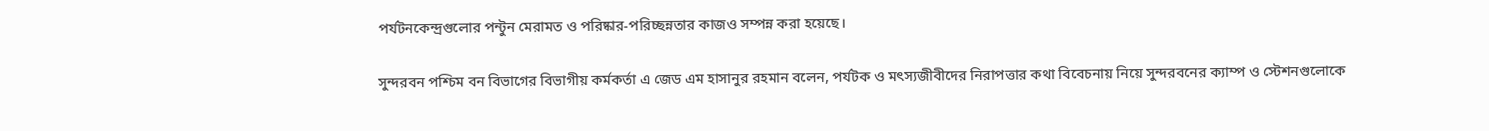পর্যটনকেন্দ্রগুলোর পন্টুন মেরামত ও পরিষ্কার-পরিচ্ছন্নতার কাজও সম্পন্ন করা হয়েছে।

সুন্দরবন পশ্চিম বন বিভাগের বিভাগীয় কর্মকর্তা এ জেড এম হাসানুর রহমান বলেন, পর্যটক ও মৎস্যজীবীদের নিরাপত্তার কথা বিবেচনায় নিয়ে সুন্দরবনের ক্যাম্প ও স্টেশনগুলোকে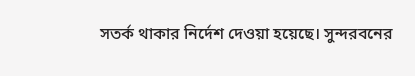সতর্ক থাকার নির্দেশ দেওয়া হয়েছে। সুন্দরবনের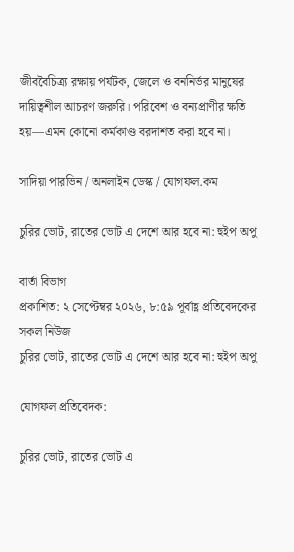জীববৈচিত্র্য রক্ষায় পর্যটক, জেলে ও বননির্ভর মানুষের দায়িত্বশীল আচরণ জরুরি। পরিবেশ ও বন্যপ্রাণীর ক্ষতি হয়—এমন কোনো কর্মকাণ্ড বরদাশত করা হবে না।

সাদিয়া পারভিন / অনলাইন ডেস্ক / যোগফল.কম

চুরির ভোট, রাতের ভোট এ দেশে আর হবে না: হুইপ অপু

বার্তা বিভাগ
প্রকাশিত: ২ সেপ্টেম্বর ২০২৬, ৮:৫৯ পূর্বাহ্ণ প্রতিবেদকের সকল নিউজ
চুরির ভোট, রাতের ভোট এ দেশে আর হবে না: হুইপ অপু

যোগফল প্রতিবেদক:

চুরির ভোট, রাতের ভোট এ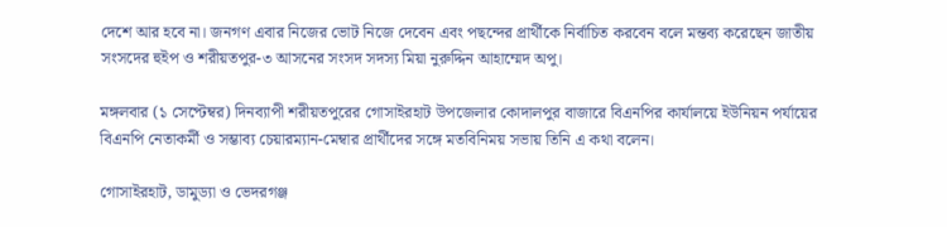দেশে আর হবে না। জনগণ এবার নিজের ভোট নিজে দেবেন এবং পছন্দের প্রার্থীকে নির্বাচিত করবেন বলে মন্তব্য করেছেন জাতীয় সংসদের হুইপ ও শরীয়তপুর-৩ আসনের সংসদ সদস্য মিয়া নুরুদ্দিন আহাম্মেদ অপু।

মঙ্গলবার (১ সেপ্টেম্বর) দিনব্যাপী শরীয়তপুরের গোসাইরহাট উপজেলার কোদালপুর বাজারে বিএনপির কার্যালয়ে ইউনিয়ন পর্যায়ের বিএনপি নেতাকর্মী ও সম্ভাব্য চেয়ারম্যান-মেম্বার প্রার্থীদের সঙ্গে মতবিনিময় সভায় তিনি এ কথা বলেন।

গোসাইরহাট, ডামুড্যা ও ভেদরগঞ্জ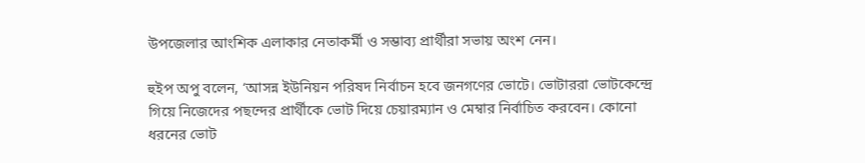উপজেলার আংশিক এলাকার নেতাকর্মী ও সম্ভাব্য প্রার্থীরা সভায় অংশ নেন।

হুইপ অপু বলেন, ‘আসন্ন ইউনিয়ন পরিষদ নির্বাচন হবে জনগণের ভোটে। ভোটাররা ভোটকেন্দ্রে গিয়ে নিজেদের পছন্দের প্রার্থীকে ভোট দিয়ে চেয়ারম্যান ও মেম্বার নির্বাচিত করবেন। কোনো ধরনের ভোট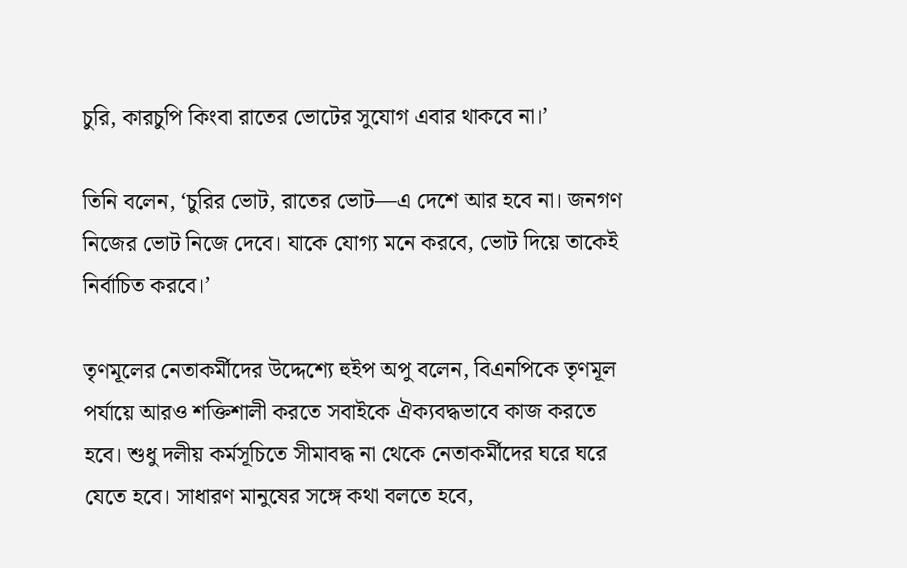চুরি, কারচুপি কিংবা রাতের ভোটের সুযোগ এবার থাকবে না।’

তিনি বলেন, ‘চুরির ভোট, রাতের ভোট—এ দেশে আর হবে না। জনগণ নিজের ভোট নিজে দেবে। যাকে যোগ্য মনে করবে, ভোট দিয়ে তাকেই নির্বাচিত করবে।’

তৃণমূলের নেতাকর্মীদের উদ্দেশ্যে হুইপ অপু বলেন, বিএনপিকে তৃণমূল পর্যায়ে আরও শক্তিশালী করতে সবাইকে ঐক্যবদ্ধভাবে কাজ করতে হবে। শুধু দলীয় কর্মসূচিতে সীমাবদ্ধ না থেকে নেতাকর্মীদের ঘরে ঘরে যেতে হবে। সাধারণ মানুষের সঙ্গে কথা বলতে হবে,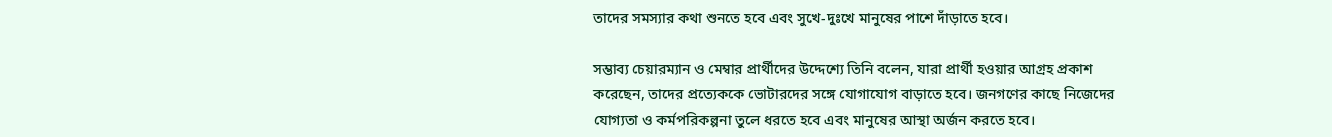তাদের সমস্যার কথা শুনতে হবে এবং সুখে-দুঃখে মানুষের পাশে দাঁড়াতে হবে।

সম্ভাব্য চেয়ারম্যান ও মেম্বার প্রার্থীদের উদ্দেশ্যে তিনি বলেন, যারা প্রার্থী হওয়ার আগ্রহ প্রকাশ করেছেন, তাদের প্রত্যেককে ভোটারদের সঙ্গে যোগাযোগ বাড়াতে হবে। জনগণের কাছে নিজেদের যোগ্যতা ও কর্মপরিকল্পনা তুলে ধরতে হবে এবং মানুষের আস্থা অর্জন করতে হবে।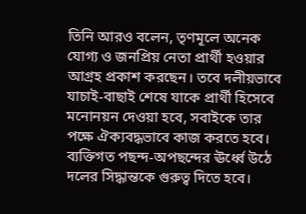তিনি আরও বলেন, তৃণমূলে অনেক যোগ্য ও জনপ্রিয় নেতা প্রার্থী হওয়ার আগ্রহ প্রকাশ করছেন। তবে দলীয়ভাবে যাচাই-বাছাই শেষে যাকে প্রার্থী হিসেবে মনোনয়ন দেওয়া হবে, সবাইকে তার পক্ষে ঐক্যবদ্ধভাবে কাজ করতে হবে। ব্যক্তিগত পছন্দ-অপছন্দের ঊর্ধ্বে উঠে দলের সিদ্ধান্তকে গুরুত্ব দিতে হবে।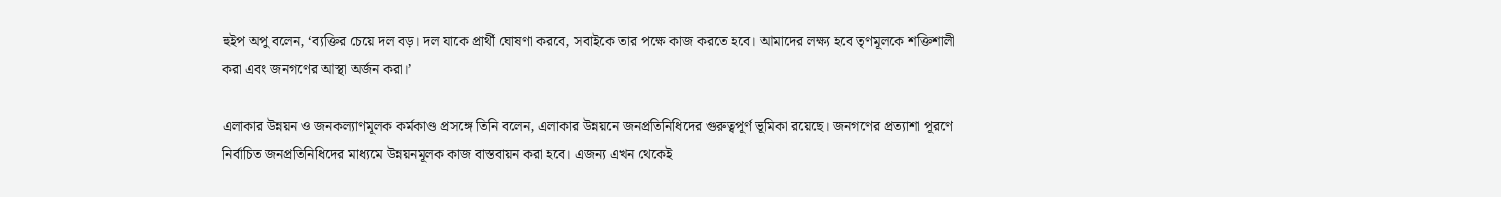হুইপ অপু বলেন, ‘ব্যক্তির চেয়ে দল বড়। দল যাকে প্রার্থী ঘোষণা করবে, সবাইকে তার পক্ষে কাজ করতে হবে। আমাদের লক্ষ্য হবে তৃণমূলকে শক্তিশালী করা এবং জনগণের আস্থা অর্জন করা।’

এলাকার উন্নয়ন ও জনকল্যাণমূলক কর্মকাণ্ড প্রসঙ্গে তিনি বলেন, এলাকার উন্নয়নে জনপ্রতিনিধিদের গুরুত্বপূর্ণ ভূমিকা রয়েছে। জনগণের প্রত্যাশা পূরণে নির্বাচিত জনপ্রতিনিধিদের মাধ্যমে উন্নয়নমূলক কাজ বাস্তবায়ন করা হবে। এজন্য এখন থেকেই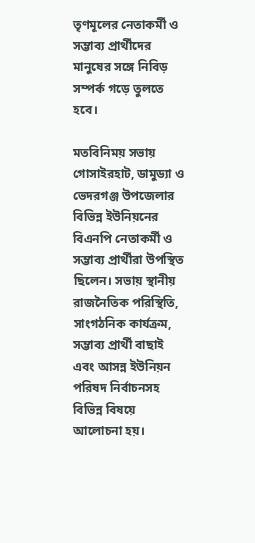তৃণমূলের নেতাকর্মী ও সম্ভাব্য প্রার্থীদের মানুষের সঙ্গে নিবিড় সম্পর্ক গড়ে তুলতে হবে।

মতবিনিময় সভায় গোসাইরহাট, ডামুড্যা ও ভেদরগঞ্জ উপজেলার বিভিন্ন ইউনিয়নের বিএনপি নেতাকর্মী ও সম্ভাব্য প্রার্থীরা উপস্থিত ছিলেন। সভায় স্থানীয় রাজনৈতিক পরিস্থিতি, সাংগঠনিক কার্যক্রম, সম্ভাব্য প্রার্থী বাছাই এবং আসন্ন ইউনিয়ন পরিষদ নির্বাচনসহ বিভিন্ন বিষয়ে আলোচনা হয়।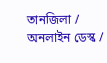তানজিলা / অনলাইন ডেস্ক /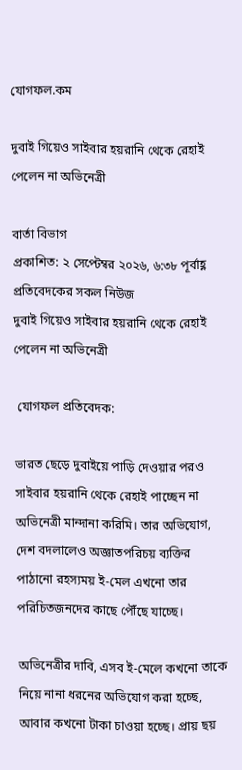যোগফল.কম

দুবাই গিয়েও সাইবার হয়রানি থেকে রেহাই পেলেন না অভিনেত্রী

বার্তা বিভাগ
প্রকাশিত: ২ সেপ্টেম্বর ২০২৬, ৬:৩৮ পূর্বাহ্ণ প্রতিবেদকের সকল নিউজ
দুবাই গিয়েও সাইবার হয়রানি থেকে রেহাই পেলেন না অভিনেত্রী

 যোগফল প্রতিবেদক:

ভারত ছেড়ে দুবাইয়ে পাড়ি দেওয়ার পরও সাইবার হয়রানি থেকে রেহাই পাচ্ছেন না অভিনেত্রী মান্দানা করিমি। তার অভিযোগ, দেশ বদলালেও অজ্ঞাতপরিচয় ব্যক্তির পাঠানো রহস্যময় ই-মেল এখনো তার পরিচিতজনদের কাছে পৌঁছে যাচ্ছে।

অভিনেত্রীর দাবি, এসব ই-মেলে কখনো তাকে নিয়ে নানা ধরনের অভিযোগ করা হচ্ছে, আবার কখনো টাকা চাওয়া হচ্ছে। প্রায় ছয়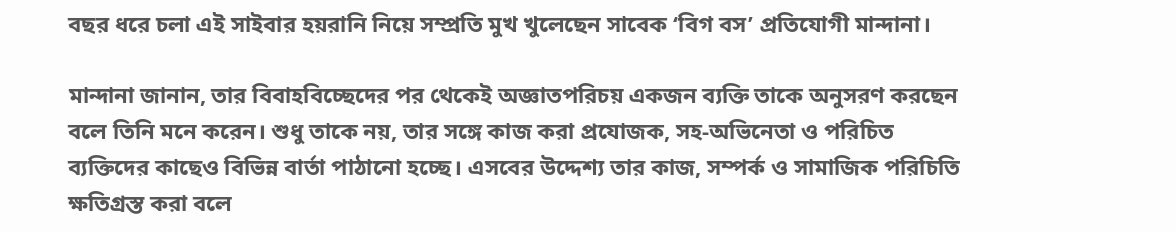বছর ধরে চলা এই সাইবার হয়রানি নিয়ে সম্প্রতি মুখ খুলেছেন সাবেক ‘বিগ বস’ প্রতিযোগী মান্দানা।

মান্দানা জানান, তার বিবাহবিচ্ছেদের পর থেকেই অজ্ঞাতপরিচয় একজন ব্যক্তি তাকে অনুসরণ করছেন বলে তিনি মনে করেন। শুধু তাকে নয়, তার সঙ্গে কাজ করা প্রযোজক, সহ-অভিনেতা ও পরিচিত ব্যক্তিদের কাছেও বিভিন্ন বার্তা পাঠানো হচ্ছে। এসবের উদ্দেশ্য তার কাজ, সম্পর্ক ও সামাজিক পরিচিতি ক্ষতিগ্রস্ত করা বলে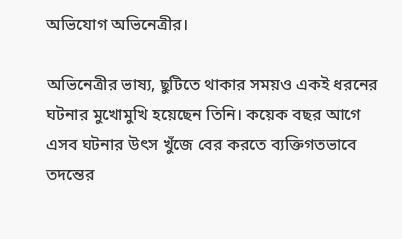অভিযোগ অভিনেত্রীর।

অভিনেত্রীর ভাষ্য, ছুটিতে থাকার সময়ও একই ধরনের ঘটনার মুখোমুখি হয়েছেন তিনি। কয়েক বছর আগে এসব ঘটনার উৎস খুঁজে বের করতে ব্যক্তিগতভাবে তদন্তের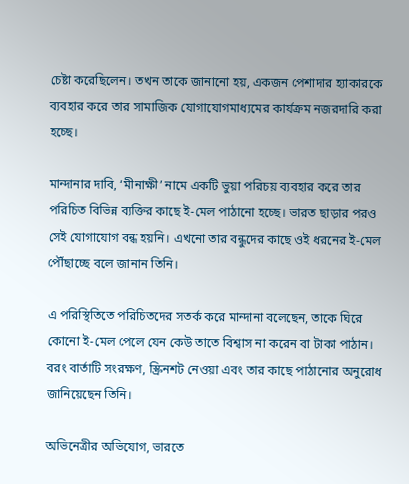চেষ্টা করেছিলেন। তখন তাকে জানানো হয়, একজন পেশাদার হ্যাকারকে ব্যবহার করে তার সামাজিক যোগাযোগমাধ্যমের কার্যক্রম নজরদারি করা হচ্ছে।

মান্দানার দাবি, ‘মীনাক্ষী’ নামে একটি ভুয়া পরিচয় ব্যবহার করে তার পরিচিত বিভিন্ন ব্যক্তির কাছে ই-মেল পাঠানো হচ্ছে। ভারত ছাড়ার পরও সেই যোগাযোগ বন্ধ হয়নি। এখনো তার বন্ধুদের কাছে ওই ধরনের ই-মেল পৌঁছাচ্ছে বলে জানান তিনি।

এ পরিস্থিতিতে পরিচিতদের সতর্ক করে মান্দানা বলেছেন, তাকে ঘিরে কোনো ই-মেল পেলে যেন কেউ তাতে বিশ্বাস না করেন বা টাকা পাঠান। বরং বার্তাটি সংরক্ষণ, স্ক্রিনশট নেওয়া এবং তার কাছে পাঠানোর অনুরোধ জানিয়েছেন তিনি।

অভিনেত্রীর অভিযোগ, ভারতে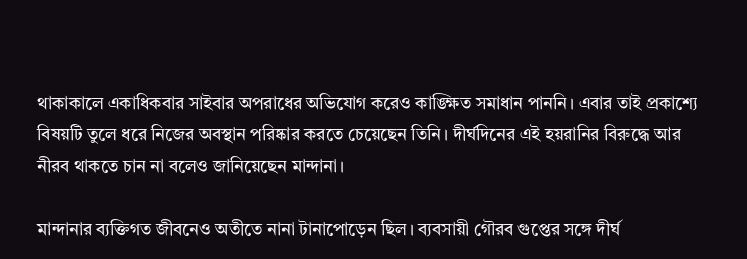থাকাকালে একাধিকবার সাইবার অপরাধের অভিযোগ করেও কাঙ্ক্ষিত সমাধান পাননি। এবার তাই প্রকাশ্যে বিষয়টি তুলে ধরে নিজের অবস্থান পরিষ্কার করতে চেয়েছেন তিনি। দীর্ঘদিনের এই হয়রানির বিরুদ্ধে আর নীরব থাকতে চান না বলেও জানিয়েছেন মান্দানা।

মান্দানার ব্যক্তিগত জীবনেও অতীতে নানা টানাপোড়েন ছিল। ব্যবসায়ী গৌরব গুপ্তের সঙ্গে দীর্ঘ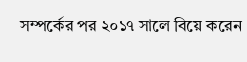সম্পর্কের পর ২০১৭ সালে বিয়ে করেন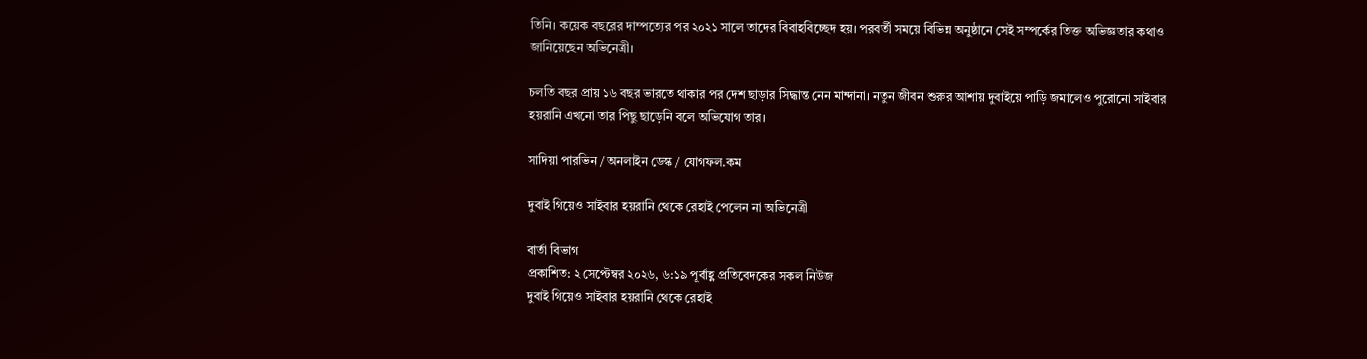তিনি। কয়েক বছরের দাম্পত্যের পর ২০২১ সালে তাদের বিবাহবিচ্ছেদ হয়। পরবর্তী সময়ে বিভিন্ন অনুষ্ঠানে সেই সম্পর্কের তিক্ত অভিজ্ঞতার কথাও জানিয়েছেন অভিনেত্রী।

চলতি বছর প্রায় ১৬ বছর ভারতে থাকার পর দেশ ছাড়ার সিদ্ধান্ত নেন মান্দানা। নতুন জীবন শুরুর আশায় দুবাইয়ে পাড়ি জমালেও পুরোনো সাইবার হয়রানি এখনো তার পিছু ছাড়েনি বলে অভিযোগ তার।

সাদিয়া পারভিন / অনলাইন ডেস্ক / যোগফল.কম

দুবাই গিয়েও সাইবার হয়রানি থেকে রেহাই পেলেন না অভিনেত্রী

বার্তা বিভাগ
প্রকাশিত: ২ সেপ্টেম্বর ২০২৬, ৬:১৯ পূর্বাহ্ণ প্রতিবেদকের সকল নিউজ
দুবাই গিয়েও সাইবার হয়রানি থেকে রেহাই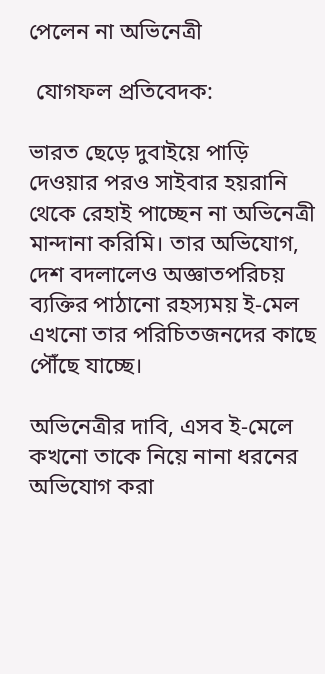পেলেন না অভিনেত্রী

 যোগফল প্রতিবেদক:

ভারত ছেড়ে দুবাইয়ে পাড়ি দেওয়ার পরও সাইবার হয়রানি থেকে রেহাই পাচ্ছেন না অভিনেত্রী মান্দানা করিমি। তার অভিযোগ, দেশ বদলালেও অজ্ঞাতপরিচয় ব্যক্তির পাঠানো রহস্যময় ই-মেল এখনো তার পরিচিতজনদের কাছে পৌঁছে যাচ্ছে।

অভিনেত্রীর দাবি, এসব ই-মেলে কখনো তাকে নিয়ে নানা ধরনের অভিযোগ করা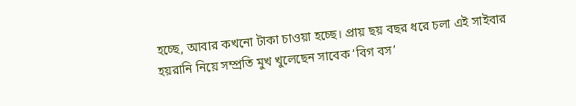হচ্ছে, আবার কখনো টাকা চাওয়া হচ্ছে। প্রায় ছয় বছর ধরে চলা এই সাইবার হয়রানি নিয়ে সম্প্রতি মুখ খুলেছেন সাবেক ‘বিগ বস’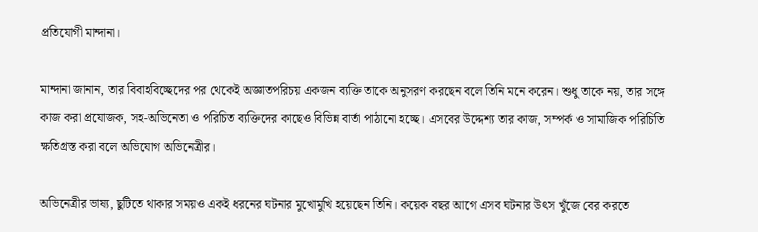প্রতিযোগী মান্দানা।

মান্দানা জানান, তার বিবাহবিচ্ছেদের পর থেকেই অজ্ঞাতপরিচয় একজন ব্যক্তি তাকে অনুসরণ করছেন বলে তিনি মনে করেন। শুধু তাকে নয়, তার সঙ্গে কাজ করা প্রযোজক, সহ-অভিনেতা ও পরিচিত ব্যক্তিদের কাছেও বিভিন্ন বার্তা পাঠানো হচ্ছে। এসবের উদ্দেশ্য তার কাজ, সম্পর্ক ও সামাজিক পরিচিতি ক্ষতিগ্রস্ত করা বলে অভিযোগ অভিনেত্রীর।

অভিনেত্রীর ভাষ্য, ছুটিতে থাকার সময়ও একই ধরনের ঘটনার মুখোমুখি হয়েছেন তিনি। কয়েক বছর আগে এসব ঘটনার উৎস খুঁজে বের করতে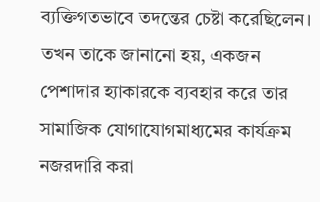ব্যক্তিগতভাবে তদন্তের চেষ্টা করেছিলেন। তখন তাকে জানানো হয়, একজন পেশাদার হ্যাকারকে ব্যবহার করে তার সামাজিক যোগাযোগমাধ্যমের কার্যক্রম নজরদারি করা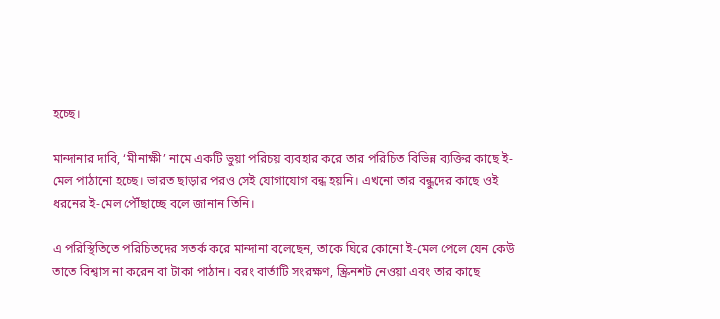হচ্ছে।

মান্দানার দাবি, ‘মীনাক্ষী’ নামে একটি ভুয়া পরিচয় ব্যবহার করে তার পরিচিত বিভিন্ন ব্যক্তির কাছে ই-মেল পাঠানো হচ্ছে। ভারত ছাড়ার পরও সেই যোগাযোগ বন্ধ হয়নি। এখনো তার বন্ধুদের কাছে ওই ধরনের ই-মেল পৌঁছাচ্ছে বলে জানান তিনি।

এ পরিস্থিতিতে পরিচিতদের সতর্ক করে মান্দানা বলেছেন, তাকে ঘিরে কোনো ই-মেল পেলে যেন কেউ তাতে বিশ্বাস না করেন বা টাকা পাঠান। বরং বার্তাটি সংরক্ষণ, স্ক্রিনশট নেওয়া এবং তার কাছে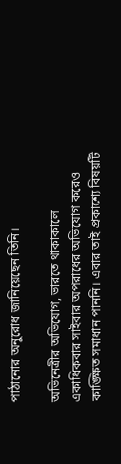পাঠানোর অনুরোধ জানিয়েছেন তিনি।

অভিনেত্রীর অভিযোগ, ভারতে থাকাকালে একাধিকবার সাইবার অপরাধের অভিযোগ করেও কাঙ্ক্ষিত সমাধান পাননি। এবার তাই প্রকাশ্যে বিষয়টি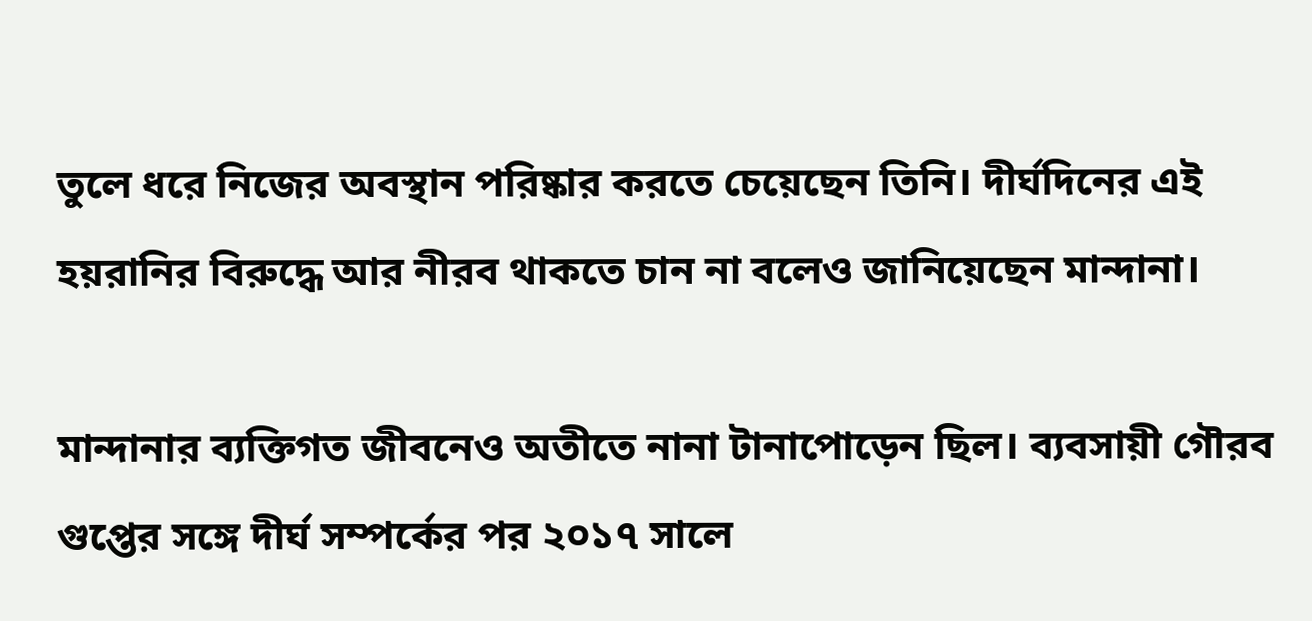তুলে ধরে নিজের অবস্থান পরিষ্কার করতে চেয়েছেন তিনি। দীর্ঘদিনের এই হয়রানির বিরুদ্ধে আর নীরব থাকতে চান না বলেও জানিয়েছেন মান্দানা।

মান্দানার ব্যক্তিগত জীবনেও অতীতে নানা টানাপোড়েন ছিল। ব্যবসায়ী গৌরব গুপ্তের সঙ্গে দীর্ঘ সম্পর্কের পর ২০১৭ সালে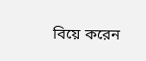বিয়ে করেন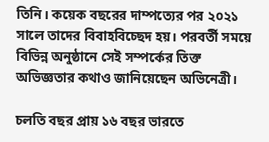তিনি। কয়েক বছরের দাম্পত্যের পর ২০২১ সালে তাদের বিবাহবিচ্ছেদ হয়। পরবর্তী সময়ে বিভিন্ন অনুষ্ঠানে সেই সম্পর্কের তিক্ত অভিজ্ঞতার কথাও জানিয়েছেন অভিনেত্রী।

চলতি বছর প্রায় ১৬ বছর ভারতে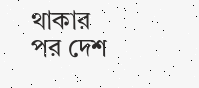থাকার পর দেশ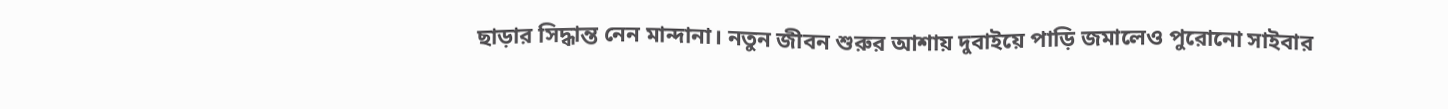ছাড়ার সিদ্ধান্ত নেন মান্দানা। নতুন জীবন শুরুর আশায় দুবাইয়ে পাড়ি জমালেও পুরোনো সাইবার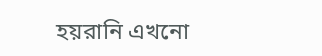হয়রানি এখনো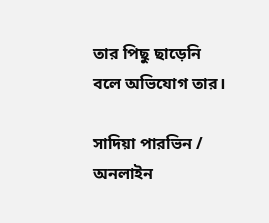তার পিছু ছাড়েনি বলে অভিযোগ তার।

সাদিয়া পারভিন / অনলাইন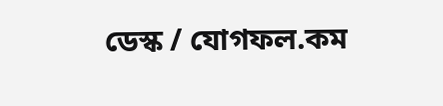ডেস্ক / যোগফল.কম